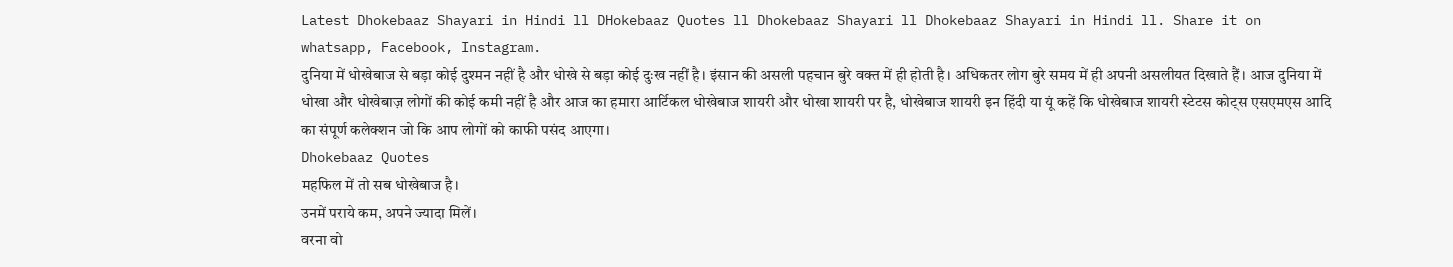Latest Dhokebaaz Shayari in Hindi ll DHokebaaz Quotes ll Dhokebaaz Shayari ll Dhokebaaz Shayari in Hindi ll. Share it on whatsapp, Facebook, Instagram.
दुनिया में धोखेबाज से बड़ा कोई दुश्मन नहीं है और धोखे से बड़ा कोई दुःख नहीं है। इंसान की असली पहचान बुरे वक्त में ही होती है। अधिकतर लोग बुरे समय में ही अपनी असलीयत दिखाते हैं। आज दुनिया में धोखा और धोखेबाज़ लोगों की कोई कमी नहीं है और आज का हमारा आर्टिकल धोखेबाज शायरी और धोखा शायरी पर है, धोखेबाज शायरी इन हिंदी या यूं कहें कि धोखेबाज शायरी स्टेटस कोट्स एसएमएस आदि का संपूर्ण कलेक्शन जो कि आप लोगों को काफी पसंद आएगा।
Dhokebaaz Quotes
महफिल में तो सब धोखेबाज है।
उनमें पराये कम, अपने ज्यादा मिलें।
वरना वो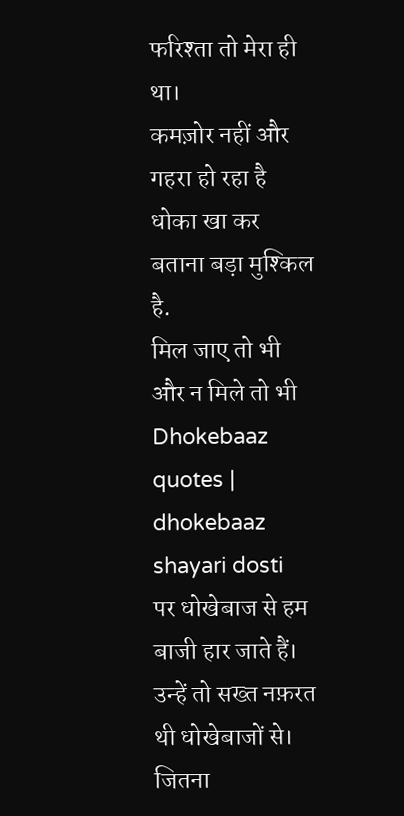फरिश्ता तो मेरा ही था।
कमज़ोर नहीं और गहरा हो रहा है
धोका खा कर बताना बड़ा मुश्किल है.
मिल जाए तो भी और न मिले तो भी
Dhokebaaz quotes | dhokebaaz shayari dosti
पर धोखेबाज से हम बाजी हार जाते हैं।
उन्हें तो सख्त नफ़रत थी धोखेबाजों से।
जितना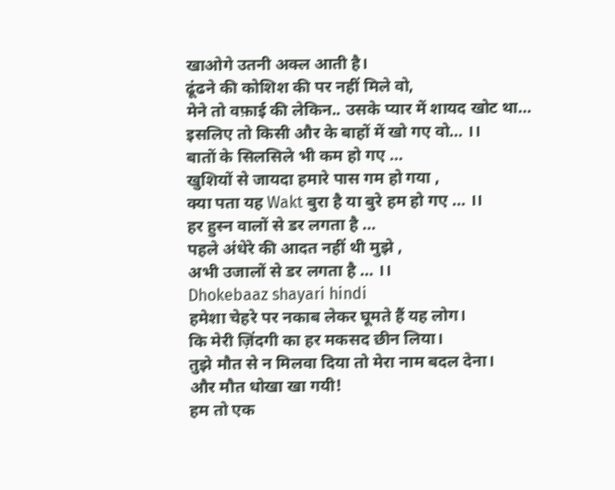खाओगे उतनी अक्ल आती है।
ढूंढने की कोशिश की पर नहीं मिले वो,
मेने तो वफ़ाई की लेकिन.. उसके प्यार में शायद खोट था…
इसलिए तो किसी और के बाहों में खो गए वो… ।।
बातों के सिलसिले भी कम हो गए …
खुशियों से जायदा हमारे पास गम हो गया ,
क्या पता यह Wakt बुरा है या बुरे हम हो गए … ।।
हर हुस्न वालों से डर लगता है …
पहले अंधेरे की आदत नहीं थी मुझे ,
अभी उजालों से डर लगता है … ।।
Dhokebaaz shayari hindi
हमेशा चेहरे पर नकाब लेकर घूमते हैं यह लोग।
कि मेरी ज़िंदगी का हर मकसद छीन लिया।
तुझे मौत से न मिलवा दिया तो मेरा नाम बदल देना।
और मौत धोखा खा गयी!
हम तो एक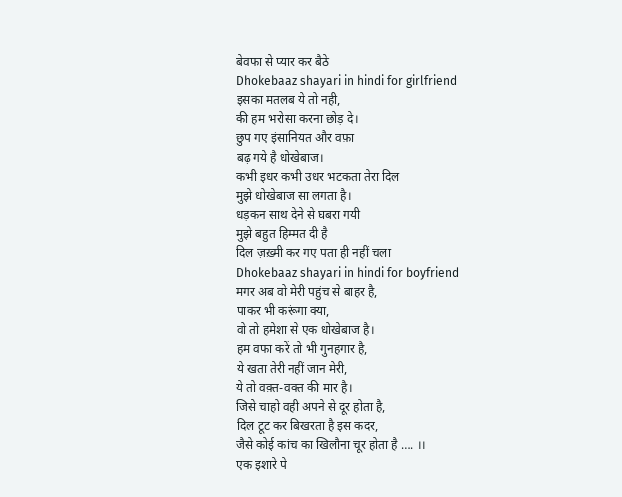बेवफा से प्यार कर बैठे
Dhokebaaz shayari in hindi for girlfriend
इसका मतलब ये तो नही,
की हम भरोसा करना छोड़ दे।
छुप गए इंसानियत और वफ़ा
बढ़ गये है धोखेबाज।
कभी इधर कभी उधर भटकता तेरा दिल
मुझे धोखेबाज सा लगता है।
धड़कन साथ देने से घबरा गयी
मुझे बहुत हिम्मत दी है
दिल ज़ख़्मी कर गए पता ही नहीं चला
Dhokebaaz shayari in hindi for boyfriend
मगर अब वो मेरी पहुंच से बाहर है,
पाकर भी करूंगा क्या,
वो तो हमेशा से एक धोखेबाज है।
हम वफा करें तो भी गुनहगार है,
ये खता तेरी नहीं जान मेरी,
ये तो वक़्त-वक्त की मार है।
जिसे चाहो वही अपने से दूर होता है,
दिल टूट कर बिखरता है इस कदर,
जैसे कोई कांच का खिलौना चूर होता है …. ।।
एक इशारे पे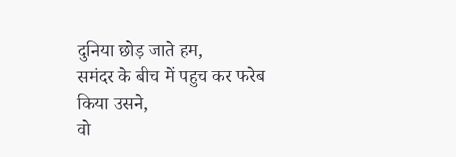दुनिया छोड़ जाते हम,
समंदर के बीच में पहुच कर फरेब किया उसने,
वो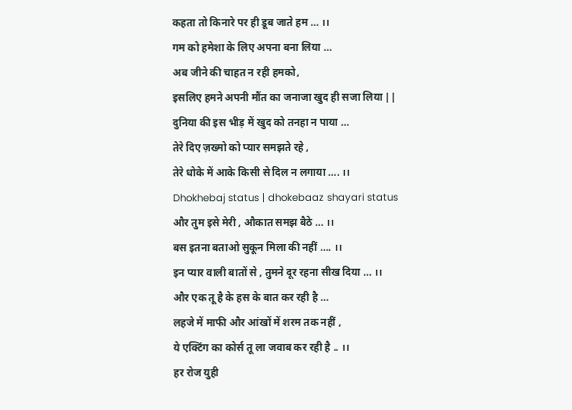कहता तो किनारे पर ही डूब जाते हम … ।।
गम को हमेशा के लिए अपना बना लिया …
अब जीने की चाहत न रही हमको,
इसलिए हमने अपनी मौंत का जनाजा खुद ही सजा लिया ||
दुनिया की इस भीड़ में खुद को तनहा न पाया …
तेरे दिए ज़ख्मो को प्यार समझते रहे ,
तेरे धोके में आके किसी से दिल न लगाया …. ।।
Dhokhebaj status | dhokebaaz shayari status
और तुम इसे मेरी , औकात समझ बैठे … ।।
बस इतना बताओ सुकून मिला की नहीं …. ।।
इन प्यार वाली बातों से , तुमने दूर रहना सीख दिया … ।।
और एक तू है के हस के बात कर रही है …
लहजे में माफी और आंखों में शरम तक नहीं ,
ये एक्टिंग का कोर्स तू ला जवाब कर रही है .. ।।
हर रोज युही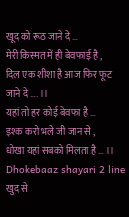खूद को रूठ जाने दे …
मेरी किस्मत में ही बेवफाई है ,
दिल एक शीशा है आज फिर फूट जाने दे …. ।।
यहां तो हर कोई बेवफा है …
इश्क करो भले जी जान से ,
धोखा यहां सबको मिलता है … ।।
Dhokebaaz shayari 2 line
खुद से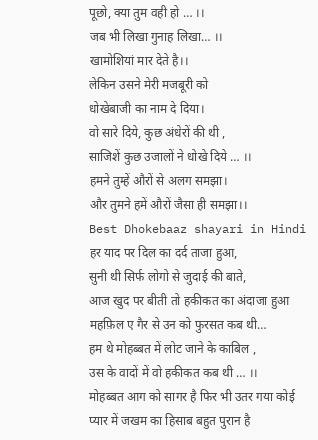पूछो, क्या तुम वही हो … ।।
जब भी लिखा गुनाह लिखा… ।।
खामोशियां मार देते है।।
लेकिन उसने मेरी मजबूरी को
धोखेबाजी का नाम दे दिया।
वो सारे दिये, कुछ अंधेरों की थी ,
साजिशें कुछ उजालों ने धोखे दिये … ।।
हमने तुम्हें औरों से अलग समझा।
और तुमने हमें औरों जैसा ही समझा।।
Best Dhokebaaz shayari in Hindi
हर याद पर दिल का दर्द ताजा हुआ,
सुनी थी सिर्फ लोगो से जुदाई की बाते,
आज खुद पर बीती तो हकीकत का अंदाजा हुआ
महफ़िल ए गैर से उन को फुरसत कब थी…
हम थे मोहब्बत में लोट जाने के काबिल ,
उस के वादों में वो हकीकत कब थी … ।।
मोहब्बत आग को सागर है फिर भी उतर गया कोई
प्यार में जखम का हिसाब बहुत पुरान है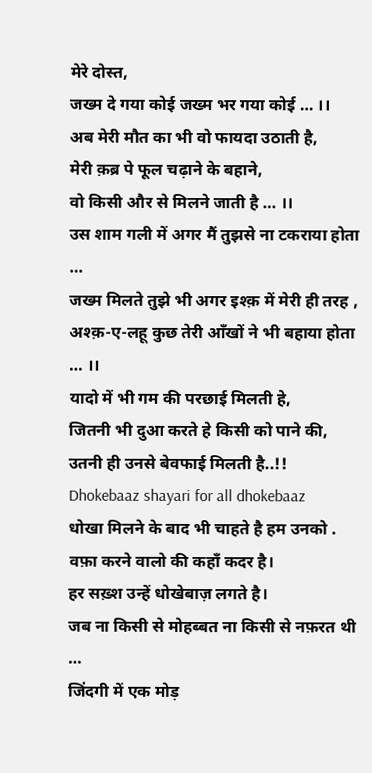मेरे दोस्त,
जख्म दे गया कोई जख्म भर गया कोई … ।।
अब मेरी मौत का भी वो फायदा उठाती है,
मेरी क़ब्र पे फूल चढ़ाने के बहाने,
वो किसी और से मिलने जाती है … ।।
उस शाम गली में अगर मैं तुझसे ना टकराया होता …
जख्म मिलते तुझे भी अगर इश्क़ में मेरी ही तरह ,
अश्क़-ए-लहू कुछ तेरी आँखों ने भी बहाया होता … ।।
यादो में भी गम की परछाई मिलती हे,
जितनी भी दुआ करते हे किसी को पाने की,
उतनी ही उनसे बेवफाई मिलती है..!!
Dhokebaaz shayari for all dhokebaaz
धोखा मिलने के बाद भी चाहते है हम उनको .
वफ़ा करने वालो की कहाँ कदर है।
हर सख़्श उन्हें धोखेबाज़ लगते है।
जब ना किसी से मोहब्बत ना किसी से नफ़रत थी …
जिंदगी में एक मोड़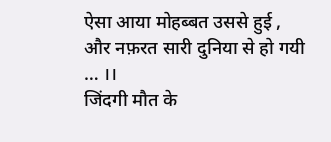ऐसा आया मोहब्बत उससे हुई ,
और नफ़रत सारी दुनिया से हो गयी … ।।
जिंदगी मौत के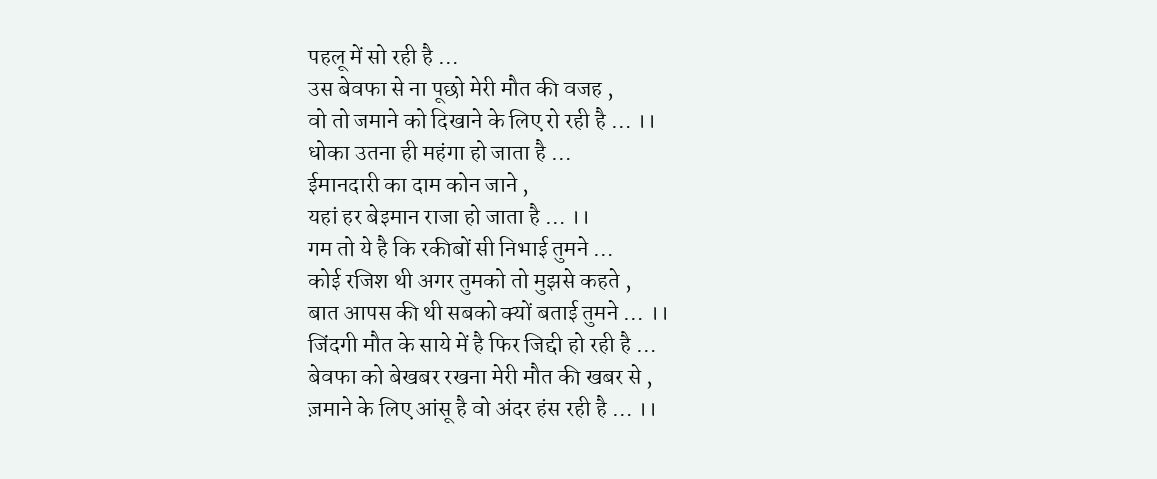पहलू में सो रही है …
उस बेवफा से ना पूछो मेरी मौत की वजह ,
वो तो जमाने को दिखाने के लिए रो रही है … ।।
धोका उतना ही महंगा हो जाता है …
ईमानदारी का दाम कोन जाने ,
यहां हर बेइमान राजा हो जाता है … ।।
गम तो ये है कि रकीबों सी निभाई तुमने …
कोई रजिश थी अगर तुमको तो मुझसे कहते ,
बात आपस की थी सबको क्यों बताई तुमने … ।।
जिंदगी मौत के साये में है फिर जिद्दी हो रही है …
बेवफा को बेखबर रखना मेरी मौत की खबर से ,
ज़माने के लिए आंसू है वो अंदर हंस रही है … ।।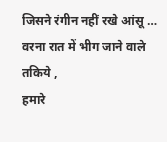जिसने रंगीन नहीं रखे आंसू …
वरना रात में भीग जाने वाले तकिये ,
हमारे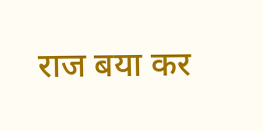राज बया कर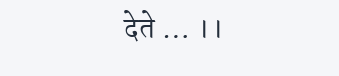देते … ।।